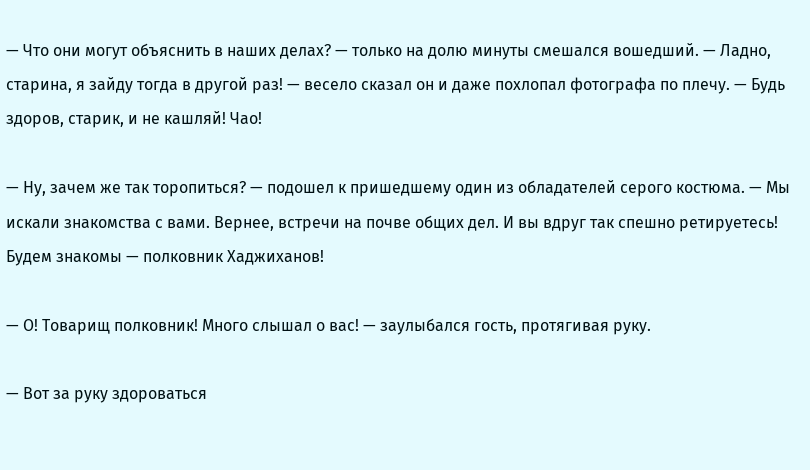— Что они могут объяснить в наших делах? — только на долю минуты смешался вошедший. — Ладно, старина, я зайду тогда в другой раз! — весело сказал он и даже похлопал фотографа по плечу. — Будь здоров, старик, и не кашляй! Чао!

— Ну, зачем же так торопиться? — подошел к пришедшему один из обладателей серого костюма. — Мы искали знакомства с вами. Вернее, встречи на почве общих дел. И вы вдруг так спешно ретируетесь! Будем знакомы — полковник Хаджиханов!

— О! Товарищ полковник! Много слышал о вас! — заулыбался гость, протягивая руку.

— Вот за руку здороваться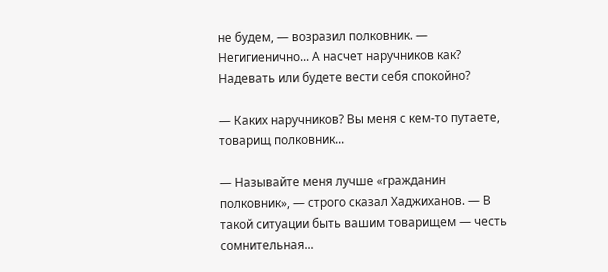не будем, — возразил полковник. — Негигиенично... А насчет наручников как? Надевать или будете вести себя спокойно?

— Каких наручников? Вы меня с кем-то путаете, товарищ полковник...

— Называйте меня лучше «гражданин полковник», — строго сказал Хаджиханов. — В такой ситуации быть вашим товарищем — честь сомнительная...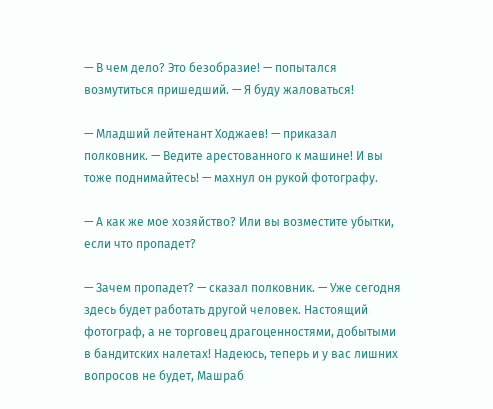— В чем дело? Это безобразие! — попытался возмутиться пришедший. — Я буду жаловаться!

— Младший лейтенант Ходжаев! — приказал полковник. — Ведите арестованного к машине! И вы тоже поднимайтесь! — махнул он рукой фотографу.

— А как же мое хозяйство? Или вы возместите убытки, если что пропадет?

— Зачем пропадет? — сказал полковник. — Уже сегодня здесь будет работать другой человек. Настоящий фотограф, а не торговец драгоценностями, добытыми в бандитских налетах! Надеюсь, теперь и у вас лишних вопросов не будет, Машраб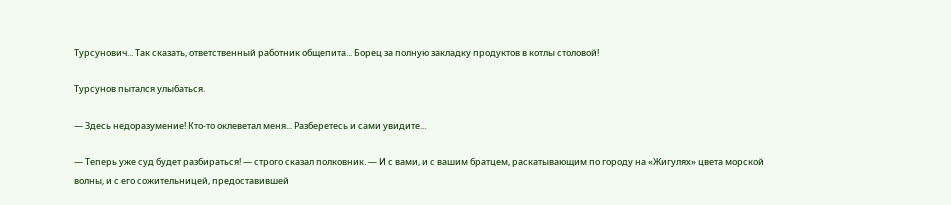Турсунович... Так сказать, ответственный работник общепита... Борец за полную закладку продуктов в котлы столовой!

Турсунов пытался улыбаться.

— Здесь недоразумение! Кто-то оклеветал меня... Разберетесь и сами увидите...

— Теперь уже суд будет разбираться! — строго сказал полковник. — И с вами, и с вашим братцем, раскатывающим по городу на «Жигулях» цвета морской волны, и с его сожительницей, предоставившей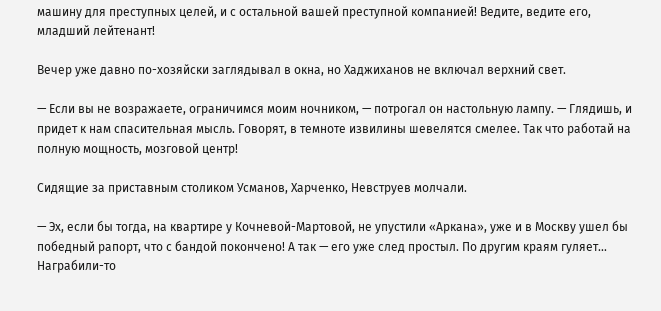машину для преступных целей, и с остальной вашей преступной компанией! Ведите, ведите его, младший лейтенант!

Вечер уже давно по-хозяйски заглядывал в окна, но Хаджиханов не включал верхний свет.

— Если вы не возражаете, ограничимся моим ночником, — потрогал он настольную лампу. — Глядишь, и придет к нам спасительная мысль. Говорят, в темноте извилины шевелятся смелее. Так что работай на полную мощность, мозговой центр!

Сидящие за приставным столиком Усманов, Харченко, Невструев молчали.

— Эх, если бы тогда, на квартире у Кочневой-Мартовой, не упустили «Аркана», уже и в Москву ушел бы победный рапорт, что с бандой покончено! А так — его уже след простыл. По другим краям гуляет... Награбили-то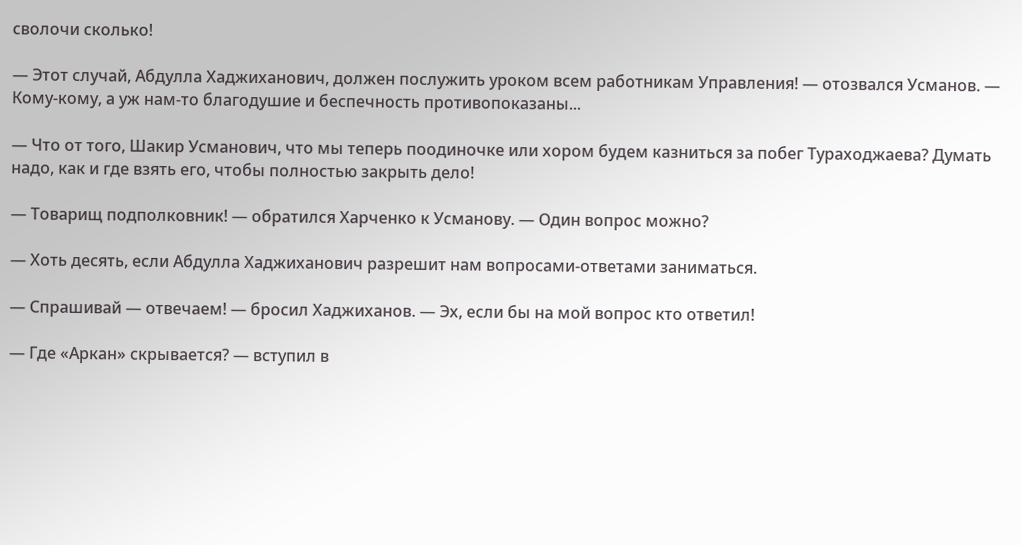сволочи сколько!

— Этот случай, Абдулла Хаджиханович, должен послужить уроком всем работникам Управления! — отозвался Усманов. — Кому-кому, а уж нам-то благодушие и беспечность противопоказаны...

— Что от того, Шакир Усманович, что мы теперь поодиночке или хором будем казниться за побег Тураходжаева? Думать надо, как и где взять его, чтобы полностью закрыть дело!

— Товарищ подполковник! — обратился Харченко к Усманову. — Один вопрос можно?

— Хоть десять, если Абдулла Хаджиханович разрешит нам вопросами-ответами заниматься.

— Спрашивай — отвечаем! — бросил Хаджиханов. — Эх, если бы на мой вопрос кто ответил!

— Где «Аркан» скрывается? — вступил в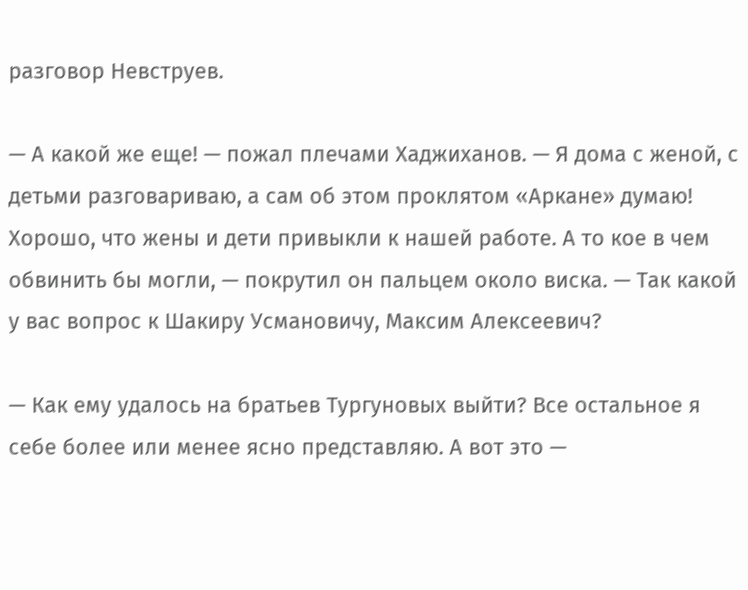разговор Невструев.

— А какой же еще! — пожал плечами Хаджиханов. — Я дома с женой, с детьми разговариваю, а сам об этом проклятом «Аркане» думаю! Хорошо, что жены и дети привыкли к нашей работе. А то кое в чем обвинить бы могли, — покрутил он пальцем около виска. — Так какой у вас вопрос к Шакиру Усмановичу, Максим Алексеевич?

— Как ему удалось на братьев Тургуновых выйти? Все остальное я себе более или менее ясно представляю. А вот это —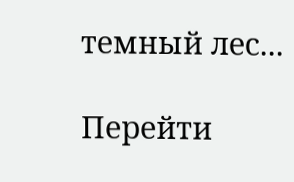темный лес...

Перейти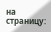на страницу: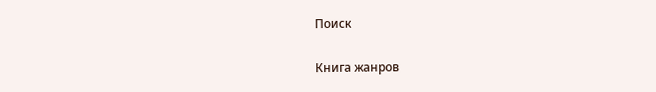Поиск

Книга жанров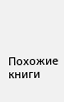Похожие книги